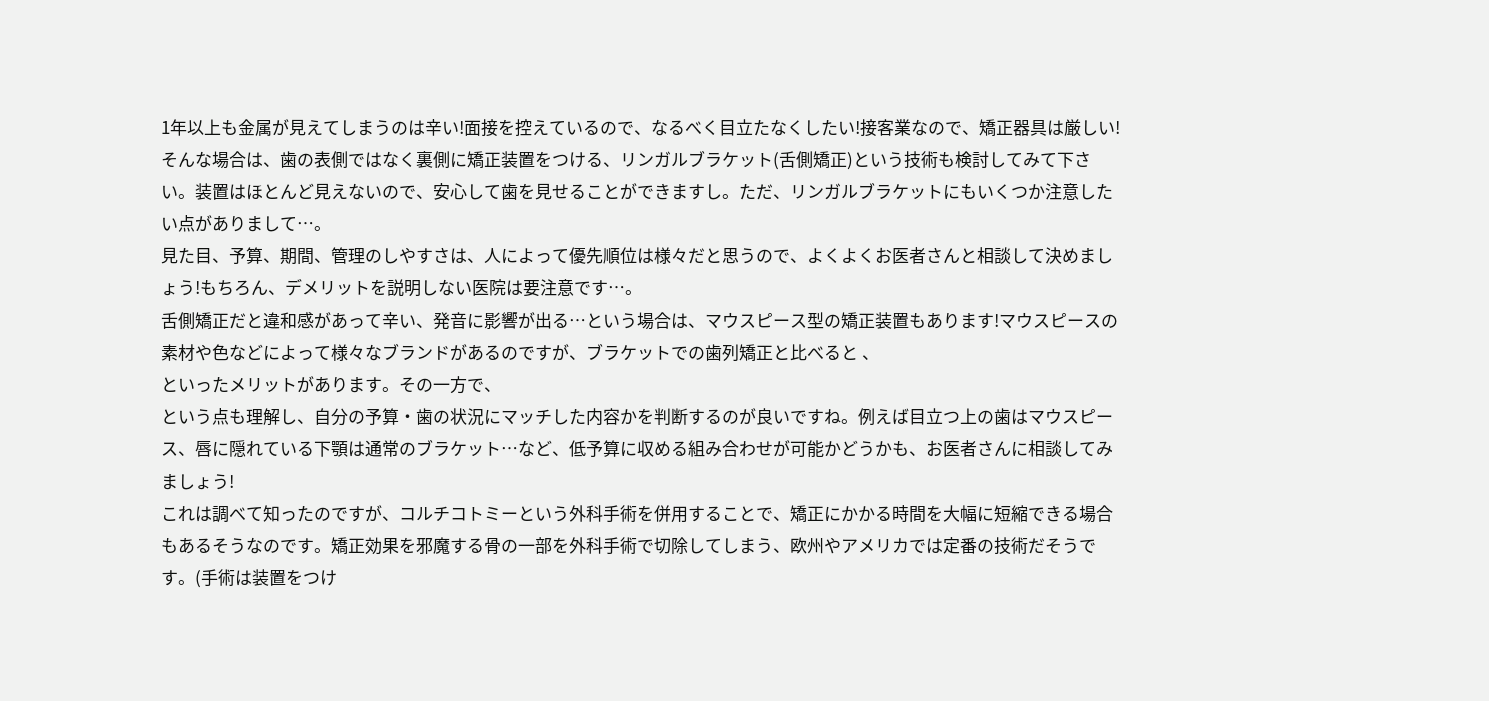1年以上も金属が見えてしまうのは辛い!面接を控えているので、なるべく目立たなくしたい!接客業なので、矯正器具は厳しい!
そんな場合は、歯の表側ではなく裏側に矯正装置をつける、リンガルブラケット(舌側矯正)という技術も検討してみて下さい。装置はほとんど見えないので、安心して歯を見せることができますし。ただ、リンガルブラケットにもいくつか注意したい点がありまして…。
見た目、予算、期間、管理のしやすさは、人によって優先順位は様々だと思うので、よくよくお医者さんと相談して決めましょう!もちろん、デメリットを説明しない医院は要注意です…。
舌側矯正だと違和感があって辛い、発音に影響が出る…という場合は、マウスピース型の矯正装置もあります!マウスピースの素材や色などによって様々なブランドがあるのですが、ブラケットでの歯列矯正と比べると 、
といったメリットがあります。その一方で、
という点も理解し、自分の予算・歯の状況にマッチした内容かを判断するのが良いですね。例えば目立つ上の歯はマウスピース、唇に隠れている下顎は通常のブラケット…など、低予算に収める組み合わせが可能かどうかも、お医者さんに相談してみましょう!
これは調べて知ったのですが、コルチコトミーという外科手術を併用することで、矯正にかかる時間を大幅に短縮できる場合もあるそうなのです。矯正効果を邪魔する骨の一部を外科手術で切除してしまう、欧州やアメリカでは定番の技術だそうです。(手術は装置をつけ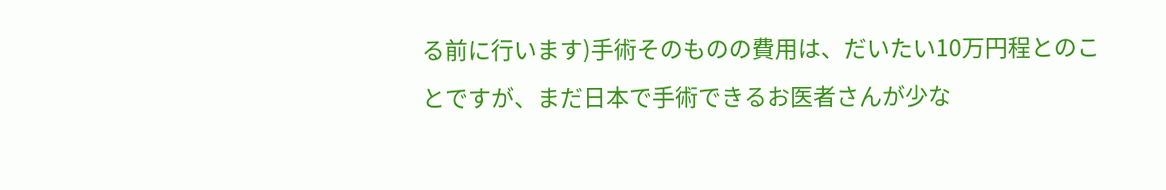る前に行います)手術そのものの費用は、だいたい10万円程とのことですが、まだ日本で手術できるお医者さんが少な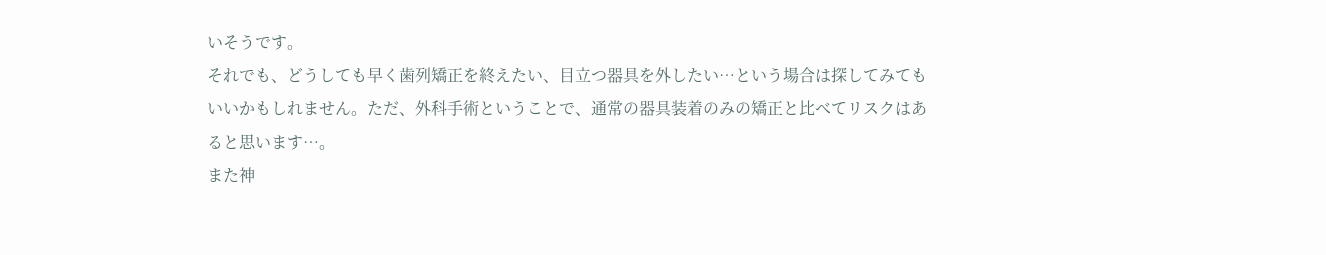いそうです。
それでも、どうしても早く歯列矯正を終えたい、目立つ器具を外したい…という場合は探してみてもいいかもしれません。ただ、外科手術ということで、通常の器具装着のみの矯正と比べてリスクはあると思います…。
また神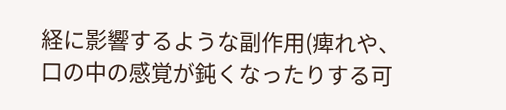経に影響するような副作用(痺れや、口の中の感覚が鈍くなったりする可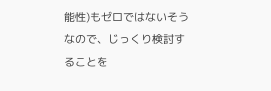能性)もゼロではないそうなので、じっくり検討することを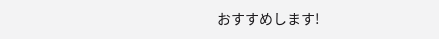おすすめします!